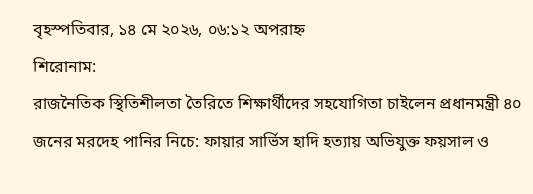বৃহস্পতিবার, ১৪ মে ২০২৬, ০৬:১২ অপরাহ্ন
শিরোনাম:
রাজনৈতিক স্থিতিশীলতা তৈরিতে শিক্ষার্থীদের সহযোগিতা চাইলেন প্রধানমন্ত্রী ৪০ জনের মরদেহ পানির নিচে: ফায়ার সার্ভিস হাদি হত্যায় অভিযুক্ত ফয়সাল ও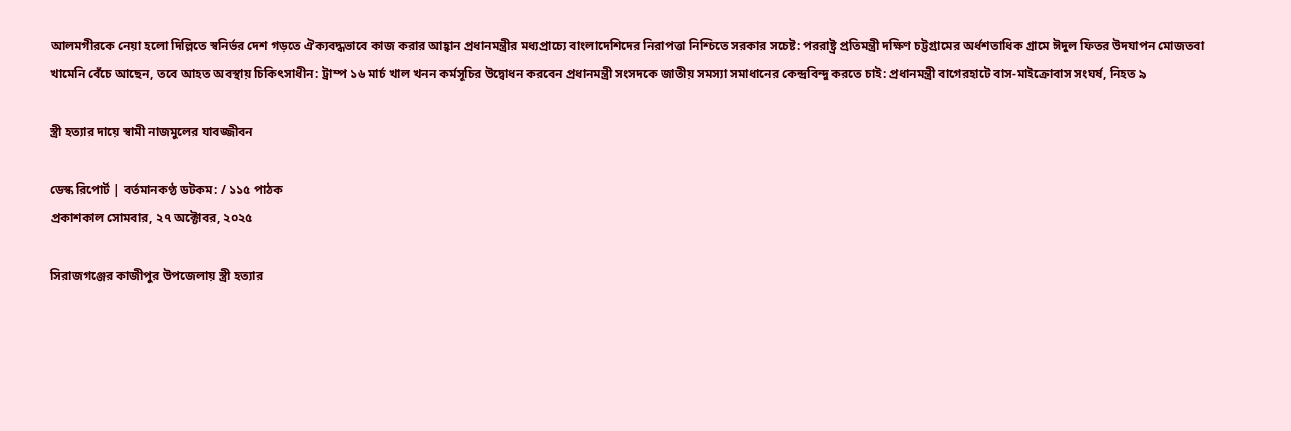আলমগীরকে নেয়া হলো দিল্লিতে স্বনির্ভর দেশ গড়তে ঐক্যবদ্ধভাবে কাজ করার আহ্বান প্রধানমন্ত্রীর মধ্যপ্রাচ্যে বাংলাদেশিদের নিরাপত্তা নিশ্চিতে সরকার সচেষ্ট: পররাষ্ট্র প্রতিমন্ত্রী দক্ষিণ চট্টগ্রামের অর্ধশতাধিক গ্রামে ঈদুল ফিতর উদযাপন মোজতবা খামেনি বেঁচে আছেন, তবে আহত অবস্থায় চিকিৎসাধীন: ট্রাম্প ১৬ মার্চ খাল খনন কর্মসূচি‌র উদ্বোধন করবেন প্রধানমন্ত্রী সংসদকে জাতীয় সমস্যা সমাধানের কেন্দ্রবিন্দু করতে চাই: প্রধানমন্ত্রী বাগেরহাটে বাস-মাইক্রোবাস সংঘর্ষ, নিহত ৯

স্ত্রী হত্যার দায়ে স্বামী নাজমুলের যাবজ্জীবন

ডেস্ক রিপোর্ট | বর্তমানকণ্ঠ ডটকম: / ১১৫ পাঠক
প্রকাশকাল সোমবার, ২৭ অক্টোবর, ২০২৫

সিরাজগঞ্জের কাজীপুর উপজেলায় স্ত্রী হত্যার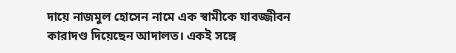দায়ে নাজমুল হোসেন নামে এক স্বামীকে যাবজ্জীবন কারাদণ্ড দিয়েছেন আদালত। একই সঙ্গে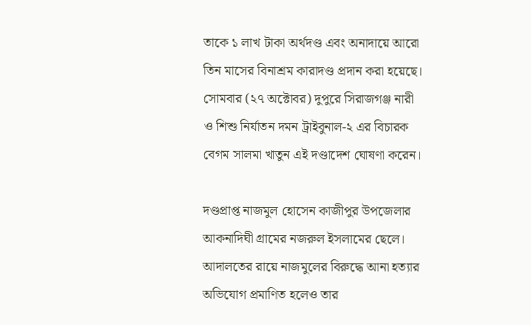তাকে ১ লাখ টাকা অর্থদণ্ড এবং অনাদায়ে আরো তিন মাসের বিনাশ্রম কারাদণ্ড প্রদান করা হয়েছে।
সোমবার (২৭ অক্টোবর) দুপুরে সিরাজগঞ্জ নারী ও শিশু নির্যাতন দমন ট্রাইবুনাল-২ এর বিচারক বেগম সালমা খাতুন এই দণ্ডাদেশ ঘোষণা করেন।

দণ্ডপ্রাপ্ত নাজমুল হোসেন কাজীপুর উপজেলার আকনাদিঘী গ্রামের নজরুল ইসলামের ছেলে। আদালতের রায়ে নাজমুলের বিরুদ্ধে আনা হত্যার অভিযোগ প্রমাণিত হলেও তার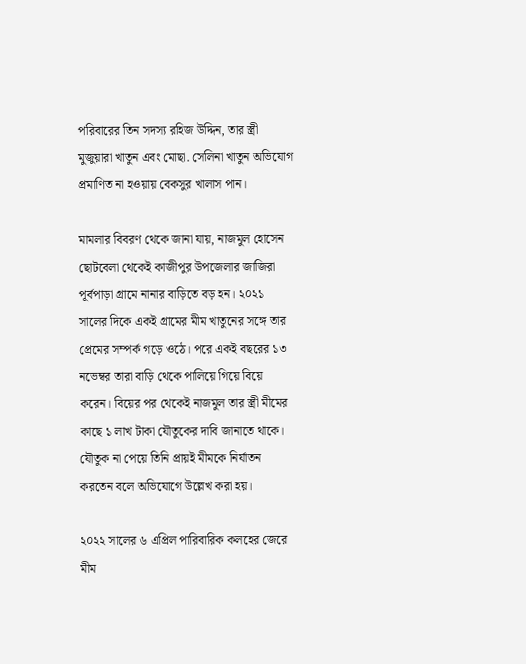পরিবারের তিন সদস্য রহিজ উদ্দিন, তার স্ত্রী মুজুয়ারা খাতুন এবং মোছা. সেলিনা খাতুন অভিযোগ প্রমাণিত না হওয়ায় বেকসুর খালাস পান।

মামলার বিবরণ থেকে জানা যায়, নাজমুল হোসেন ছোটবেলা থেকেই কাজীপুর উপজেলার জাজিরা পূর্বপাড়া গ্রামে নানার বাড়িতে বড় হন। ২০২১ সালের দিকে একই গ্রামের মীম খাতুনের সঙ্গে তার প্রেমের সম্পর্ক গড়ে ওঠে। পরে একই বছরের ১৩ নভেম্বর তারা বাড়ি থেকে পালিয়ে গিয়ে বিয়ে করেন। বিয়ের পর থেকেই নাজমুল তার স্ত্রী মীমের কাছে ১ লাখ টাকা যৌতুকের দাবি জানাতে থাকে। যৌতুক না পেয়ে তিনি প্রায়ই মীমকে নির্যাতন করতেন বলে অভিযোগে উল্লেখ করা হয়।

২০২২ সালের ৬ এপ্রিল পারিবারিক কলহের জেরে মীম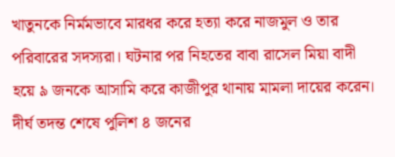খাতুনকে নির্মমভাবে মারধর করে হত্যা করে নাজমুল ও তার পরিবারের সদস্যরা। ঘটনার পর নিহতের বাবা রাসেল মিয়া বাদী হয়ে ৯ জনকে আসামি করে কাজীপুর থানায় মামলা দায়ের করেন। দীর্ঘ তদন্ত শেষে পুলিশ ৪ জনের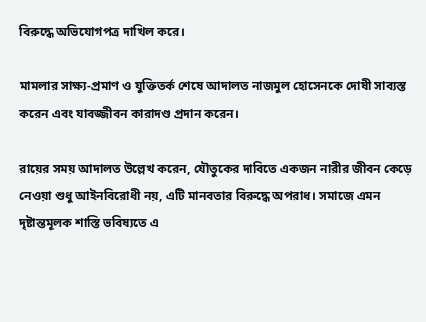বিরুদ্ধে অভিযোগপত্র দাখিল করে।

মামলার সাক্ষ্য-প্রমাণ ও যুক্তিতর্ক শেষে আদালত নাজমুল হোসেনকে দোষী সাব্যস্ত করেন এবং যাবজ্জীবন কারাদণ্ড প্রদান করেন।

রায়ের সময় আদালত উল্লেখ করেন, যৌতুকের দাবিতে একজন নারীর জীবন কেড়ে নেওয়া শুধু আইনবিরোধী নয়, এটি মানবতার বিরুদ্ধে অপরাধ। সমাজে এমন দৃষ্টান্তমূলক শাস্তি ভবিষ্যতে এ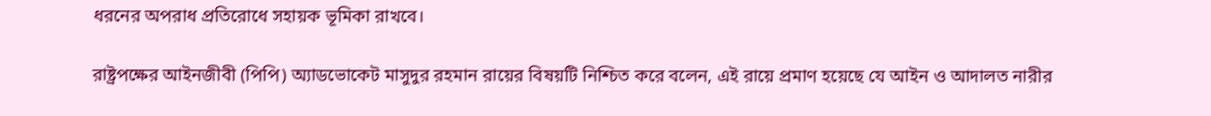ধরনের অপরাধ প্রতিরোধে সহায়ক ভূমিকা রাখবে।

রাষ্ট্রপক্ষের আইনজীবী (পিপি) অ্যাডভোকেট মাসুদুর রহমান রায়ের বিষয়টি নিশ্চিত করে বলেন, এই রায়ে প্রমাণ হয়েছে যে আইন ও আদালত নারীর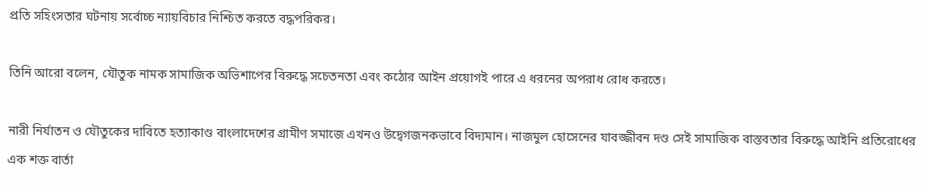প্রতি সহিংসতার ঘটনায় সর্বোচ্চ ন্যায়বিচার নিশ্চিত করতে বদ্ধপরিকর।

তিনি আরো বলেন, যৌতুক নামক সামাজিক অভিশাপের বিরুদ্ধে সচেতনতা এবং কঠোর আইন প্রয়োগই পারে এ ধরনের অপরাধ রোধ করতে।

নারী নির্যাতন ও যৌতুকের দাবিতে হত্যাকাণ্ড বাংলাদেশের গ্রামীণ সমাজে এখনও উদ্বেগজনকভাবে বিদ্যমান। নাজমুল হোসেনের যাবজ্জীবন দণ্ড সেই সামাজিক বাস্তবতার বিরুদ্ধে আইনি প্রতিরোধের এক শক্ত বার্তা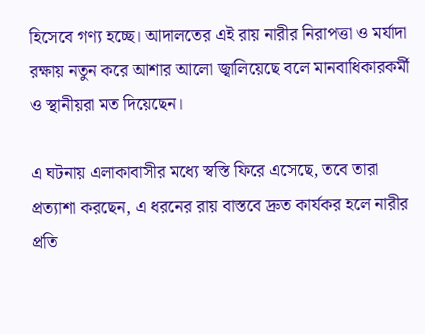হিসেবে গণ্য হচ্ছে। আদালতের এই রায় নারীর নিরাপত্তা ও মর্যাদা রক্ষায় নতুন করে আশার আলো জ্বালিয়েছে বলে মানবাধিকারকর্মী ও স্থানীয়রা মত দিয়েছেন।

এ ঘটনায় এলাকাবাসীর মধ্যে স্বস্তি ফিরে এসেছে, তবে তারা প্রত্যাশা করছেন, এ ধরনের রায় বাস্তবে দ্রুত কার্যকর হলে নারীর প্রতি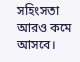সহিংসতা আরও কমে আসবে।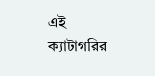এই ক্যাটাগরির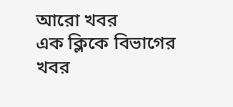আরো খবর
এক ক্লিকে বিভাগের খবর